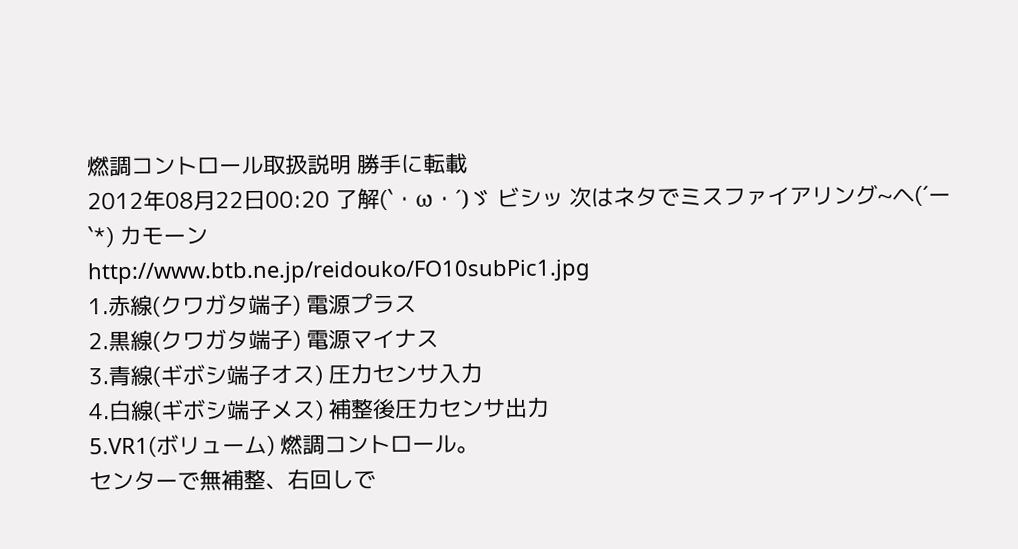燃調コントロール取扱説明 勝手に転載
2012年08月22日00:20 了解(`・ω・´)ゞ ビシッ 次はネタでミスファイアリング~ヘ(´ー`*) カモーン
http://www.btb.ne.jp/reidouko/FO10subPic1.jpg
1.赤線(クワガタ端子) 電源プラス
2.黒線(クワガタ端子) 電源マイナス
3.青線(ギボシ端子オス) 圧力センサ入力
4.白線(ギボシ端子メス) 補整後圧力センサ出力
5.VR1(ボリューム) 燃調コントロール。
センターで無補整、右回しで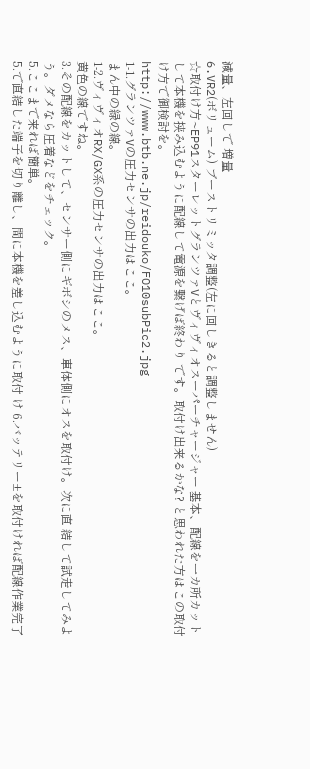減量、左回しで 増量
6.VR2(ボリューム) ブーストリミッタ調整(左に回しきると調整しません)
☆取付け方~EP91スターレットグランツァVとヴィヴィオスーパーチャージャー 基本、配線を一カ所カットして本機を挟み込むように配線して電源を繋げば終わり です。取付け出来るかな? と思われた方はこの取付け方で御検討を。
http://www.btb.ne.jp/reidouko/FO10subPic2.jpg
1-1.グランツァVの圧力センサの出力はここ。
まん中の緑の線。
1-2.ヴィヴィオRX/GX系の圧力センサの出力はここ。
黄色の線ですね。
3.その配線をカットして、センサー側にギボシのメス、車体側にオスを取付け。次に直 結して試走してみよう。ダメなら圧着などをチェック。
5.ここまで来れば簡単。
5.で直結した端子を切り離し、間に本機を差し込むように取付 け 6.バッテリー±を取付ければ配線作業完了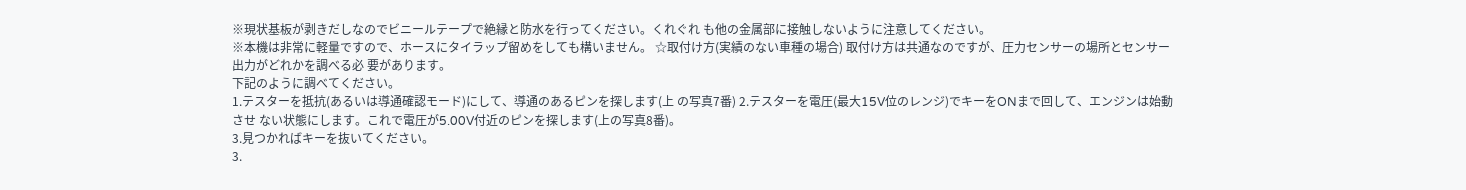※現状基板が剥きだしなのでビニールテープで絶縁と防水を行ってください。くれぐれ も他の金属部に接触しないように注意してください。
※本機は非常に軽量ですので、ホースにタイラップ留めをしても構いません。 ☆取付け方(実績のない車種の場合) 取付け方は共通なのですが、圧力センサーの場所とセンサー出力がどれかを調べる必 要があります。
下記のように調べてください。
1.テスターを抵抗(あるいは導通確認モード)にして、導通のあるピンを探します(上 の写真7番) 2.テスターを電圧(最大15V位のレンジ)でキーをONまで回して、エンジンは始動させ ない状態にします。これで電圧が5.00V付近のピンを探します(上の写真8番)。
3.見つかればキーを抜いてください。
3.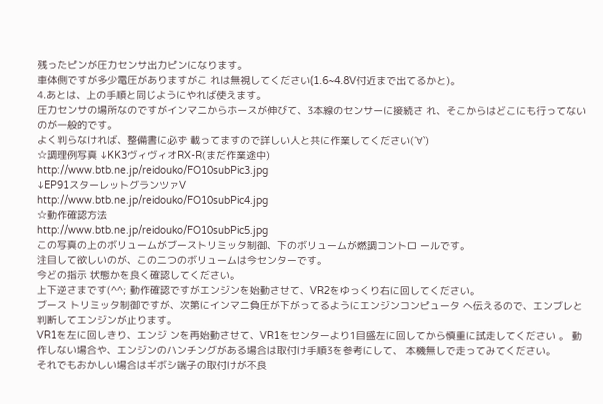残ったピンが圧力センサ出力ピンになります。
車体側ですが多少電圧がありますがこ れは無視してください(1.6~4.8V付近まで出てるかと)。
4.あとは、上の手順と同じようにやれば使えます。
圧力センサの場所なのですがインマニからホースが伸びて、3本線のセンサーに接続さ れ、そこからはどこにも行ってないのが一般的です。
よく判らなければ、整備書に必ず 載ってますので詳しい人と共に作業してください(´∀`)
☆調理例写真 ↓KK3ヴィヴィオRX-R(まだ作業途中)
http://www.btb.ne.jp/reidouko/FO10subPic3.jpg
↓EP91スターレットグランツァV
http://www.btb.ne.jp/reidouko/FO10subPic4.jpg
☆動作確認方法
http://www.btb.ne.jp/reidouko/FO10subPic5.jpg
この写真の上のボリュームがブーストリミッタ制御、下のボリュームが燃調コントロ ールです。
注目して欲しいのが、この二つのボリュームは今センターです。
今どの指示 状態かを良く確認してください。
上下逆さまです(^^; 動作確認ですがエンジンを始動させて、VR2をゆっくり右に回してください。
ブース トリミッタ制御ですが、次第にインマニ負圧が下がってるようにエンジンコンピュータ へ伝えるので、エンブレと判断してエンジンが止ります。
VR1を左に回しきり、エンジ ンを再始動させて、VR1をセンターより1目盛左に回してから慎重に試走してください 。 動作しない場合や、エンジンのハンチングがある場合は取付け手順3を参考にして、 本機無しで走ってみてください。
それでもおかしい場合はギボシ端子の取付けが不良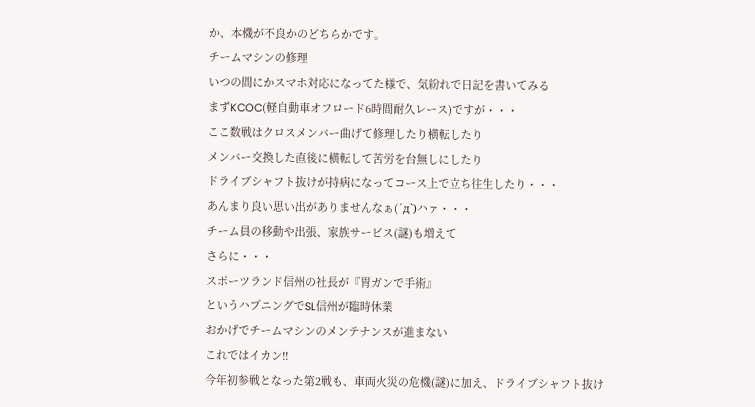か、本機が不良かのどちらかです。
チームマシンの修理
いつの間にかスマホ対応になってた様で、気紛れで日記を書いてみる
まずKCOC(軽自動車オフロード6時間耐久レース)ですが・・・
ここ数戦はクロスメンバー曲げて修理したり横転したり
メンバー交換した直後に横転して苦労を台無しにしたり
ドライブシャフト抜けが持病になってコース上で立ち往生したり・・・
あんまり良い思い出がありませんなぁ(´д`)ハァ・・・
チーム員の移動や出張、家族サービス(謎)も増えて
さらに・・・
スポーツランド信州の社長が『胃ガンで手術』
というハプニングでSL信州が臨時休業
おかげでチームマシンのメンテナンスが進まない
これではイカン!!
今年初参戦となった第2戦も、車両火災の危機(謎)に加え、ドライブシャフト抜け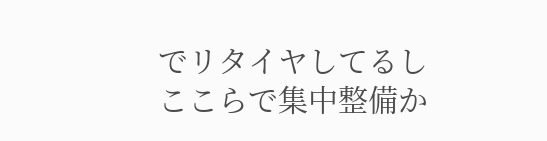でリタイヤしてるし
ここらで集中整備か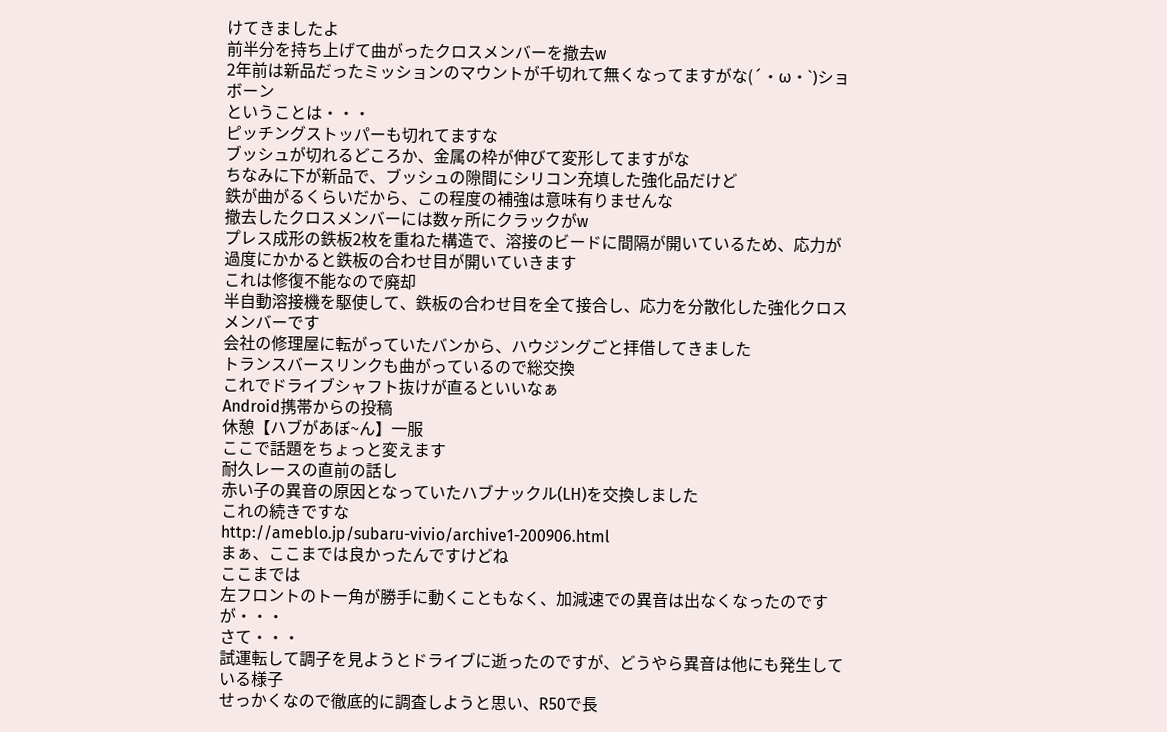けてきましたよ
前半分を持ち上げて曲がったクロスメンバーを撤去w
2年前は新品だったミッションのマウントが千切れて無くなってますがな(´・ω・`)ショボーン
ということは・・・
ピッチングストッパーも切れてますな
ブッシュが切れるどころか、金属の枠が伸びて変形してますがな
ちなみに下が新品で、ブッシュの隙間にシリコン充填した強化品だけど
鉄が曲がるくらいだから、この程度の補強は意味有りませんな
撤去したクロスメンバーには数ヶ所にクラックがw
プレス成形の鉄板2枚を重ねた構造で、溶接のビードに間隔が開いているため、応力が過度にかかると鉄板の合わせ目が開いていきます
これは修復不能なので廃却
半自動溶接機を駆使して、鉄板の合わせ目を全て接合し、応力を分散化した強化クロスメンバーです
会社の修理屋に転がっていたバンから、ハウジングごと拝借してきました
トランスバースリンクも曲がっているので総交換
これでドライブシャフト抜けが直るといいなぁ
Android携帯からの投稿
休憩【ハブがあぼ~ん】一服
ここで話題をちょっと変えます
耐久レースの直前の話し
赤い子の異音の原因となっていたハブナックル(LH)を交換しました
これの続きですな
http://ameblo.jp/subaru-vivio/archive1-200906.html
まぁ、ここまでは良かったんですけどね
ここまでは
左フロントのトー角が勝手に動くこともなく、加減速での異音は出なくなったのですが・・・
さて・・・
試運転して調子を見ようとドライブに逝ったのですが、どうやら異音は他にも発生している様子
せっかくなので徹底的に調査しようと思い、R50で長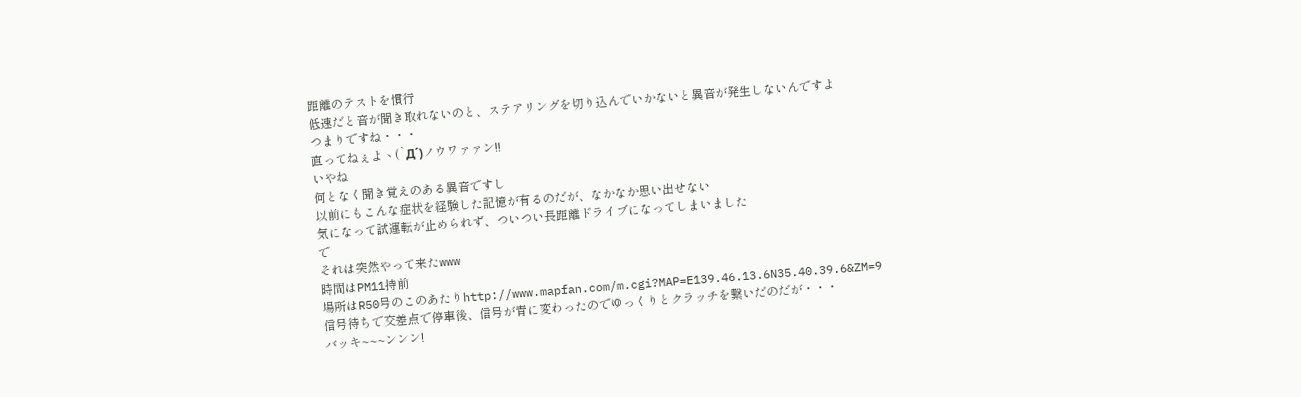距離のテストを慣行
低速だと音が聞き取れないのと、ステアリングを切り込んでいかないと異音が発生しないんですよ
つまりですね・・・
直ってねぇよヽ(`Д´)ノウワァァン!!
いやね
何となく聞き覚えのある異音ですし
以前にもこんな症状を経験した記憶が有るのだが、なかなか思い出せない
気になって試運転が止められず、ついつい長距離ドライブになってしまいました
で
それは突然やって来たwww
時間はPM11持前
場所はR50号のこのあたりhttp://www.mapfan.com/m.cgi?MAP=E139.46.13.6N35.40.39.6&ZM=9
信号待ちで交差点で停車後、信号が青に変わったのでゆっくりとクラッチを繋いだのだが・・・
バッキ~~~ンンン!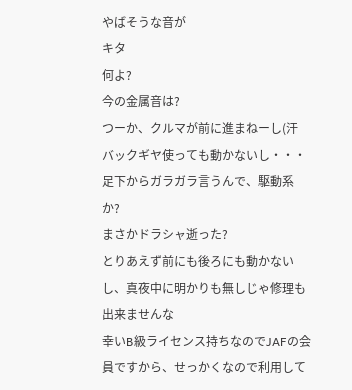やばそうな音が
キタ
何よ?
今の金属音は?
つーか、クルマが前に進まねーし(汗
バックギヤ使っても動かないし・・・足下からガラガラ言うんで、駆動系か?
まさかドラシャ逝った?
とりあえず前にも後ろにも動かないし、真夜中に明かりも無しじゃ修理も出来ませんな
幸いB級ライセンス持ちなのでJAFの会員ですから、せっかくなので利用して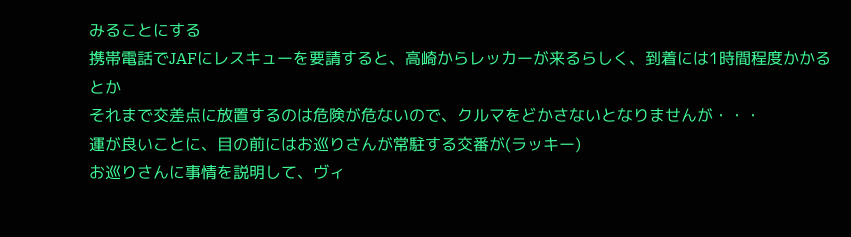みることにする
携帯電話でJAFにレスキューを要請すると、高崎からレッカーが来るらしく、到着には1時間程度かかるとか
それまで交差点に放置するのは危険が危ないので、クルマをどかさないとなりませんが・・・
運が良いことに、目の前にはお巡りさんが常駐する交番が(ラッキー)
お巡りさんに事情を説明して、ヴィ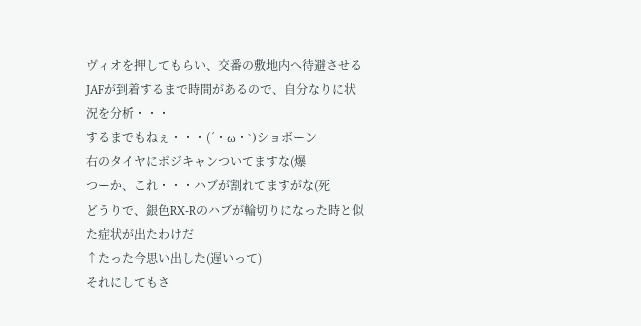ヴィオを押してもらい、交番の敷地内へ待避させる
JAFが到着するまで時間があるので、自分なりに状況を分析・・・
するまでもねぇ・・・(´・ω・`)ショボーン
右のタイヤにポジキャンついてますな(爆
つーか、これ・・・ハブが割れてますがな(死
どうりで、銀色RX-Rのハブが輪切りになった時と似た症状が出たわけだ
↑たった今思い出した(遅いって)
それにしてもさ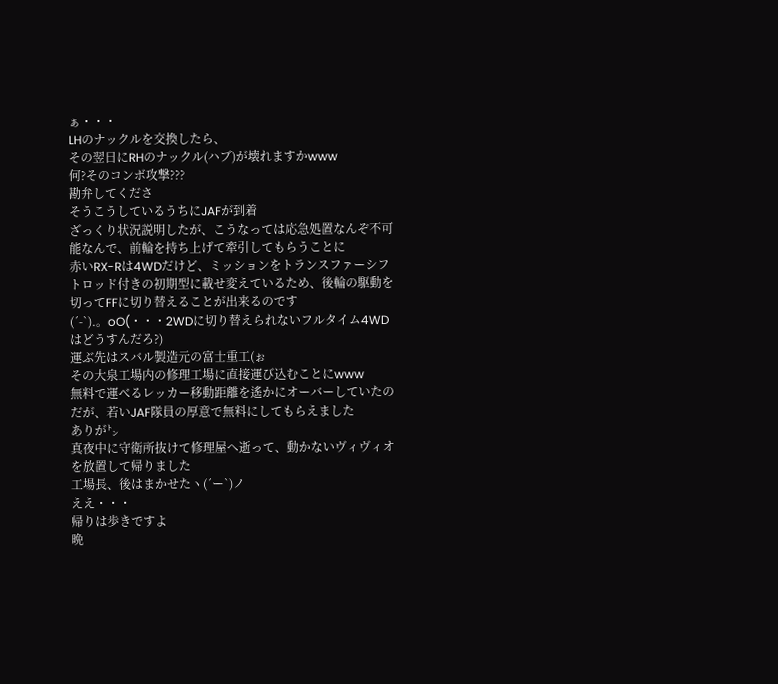ぁ・・・
LHのナックルを交換したら、
その翌日にRHのナックル(ハブ)が壊れますかwww
何?そのコンボ攻撃???
勘弁してくださ
そうこうしているうちにJAFが到着
ざっくり状況説明したが、こうなっては応急処置なんぞ不可能なんで、前輪を持ち上げて牽引してもらうことに
赤いRX-Rは4WDだけど、ミッションをトランスファーシフトロッド付きの初期型に載せ変えているため、後輪の駆動を切ってFFに切り替えることが出来るのです
(´-`).。oO(・・・2WDに切り替えられないフルタイム4WDはどうすんだろ?)
運ぶ先はスバル製造元の富士重工(ぉ
その大泉工場内の修理工場に直接運び込むことにwww
無料で運べるレッカー移動距離を遙かにオーバーしていたのだが、若いJAF隊員の厚意で無料にしてもらえました
ありが㌧
真夜中に守衛所抜けて修理屋へ逝って、動かないヴィヴィオを放置して帰りました
工場長、後はまかせたヽ(´ー`)ノ
ええ・・・
帰りは歩きですよ
晩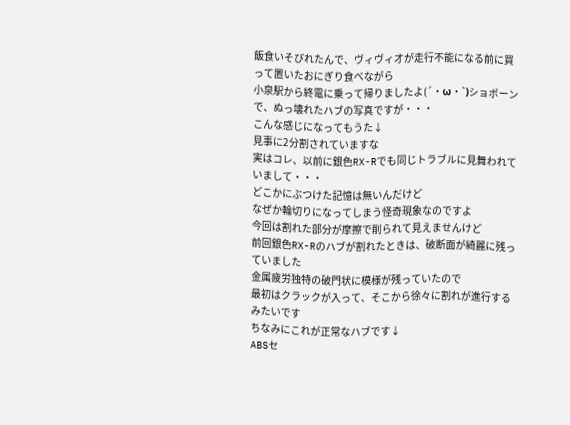飯食いそびれたんで、ヴィヴィオが走行不能になる前に買って置いたおにぎり食べながら
小泉駅から終電に乗って帰りましたよ(´・ω・`)ショボーン
で、ぬっ壊れたハブの写真ですが・・・
こんな感じになってもうた↓
見事に2分割されていますな
実はコレ、以前に銀色RX-Rでも同じトラブルに見舞われていまして・・・
どこかにぶつけた記憶は無いんだけど
なぜか輪切りになってしまう怪奇現象なのですよ
今回は割れた部分が摩擦で削られて見えませんけど
前回銀色RX-Rのハブが割れたときは、破断面が綺麗に残っていました
金属疲労独特の破門状に模様が残っていたので
最初はクラックが入って、そこから徐々に割れが進行するみたいです
ちなみにこれが正常なハブです↓
ABSセ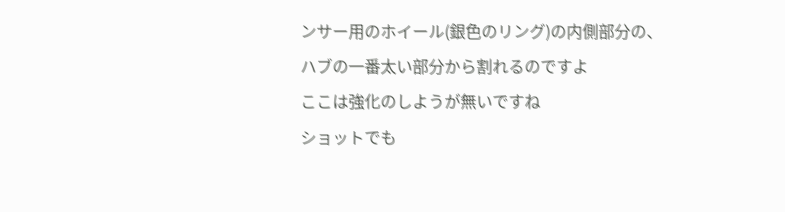ンサー用のホイール(銀色のリング)の内側部分の、ハブの一番太い部分から割れるのですよ
ここは強化のしようが無いですね
ショットでも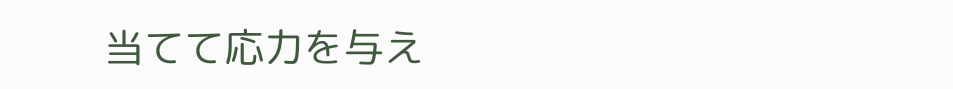当てて応力を与え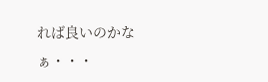れば良いのかなぁ・・・